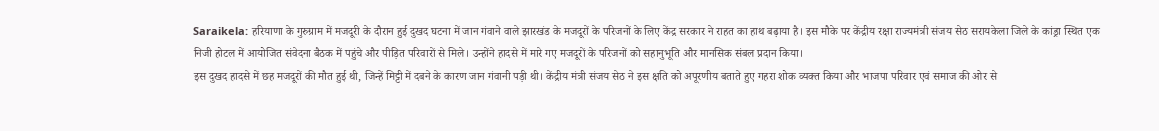Saraikela: हरियाणा के गुरुग्राम में मजदूरी के दौरान हुई दुखद घटना में जान गंवाने वाले झारखंड के मजदूरों के परिजनों के लिए केंद्र सरकार ने राहत का हाथ बढ़ाया है। इस मौके पर केंद्रीय रक्षा राज्यमंत्री संजय सेठ सरायकेला जिले के कांड्रा स्थित एक निजी होटल में आयोजित संवेदना बैठक में पहुंचे और पीड़ित परिवारों से मिले। उन्होंने हादसे में मारे गए मजदूरों के परिजनों को सहानुभूति और मानसिक संबल प्रदान किया।
इस दुखद हादसे में छह मजदूरों की मौत हुई थी, जिन्हें मिट्टी में दबने के कारण जान गंवानी पड़ी थी। केंद्रीय मंत्री संजय सेठ ने इस क्षति को अपूरणीय बताते हुए गहरा शोक व्यक्त किया और भाजपा परिवार एवं समाज की ओर से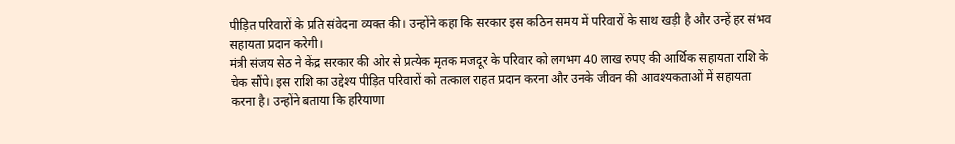पीड़ित परिवारों के प्रति संवेदना व्यक्त की। उन्होंने कहा कि सरकार इस कठिन समय में परिवारों के साथ खड़ी है और उन्हें हर संभव सहायता प्रदान करेगी।
मंत्री संजय सेठ ने केंद्र सरकार की ओर से प्रत्येक मृतक मजदूर के परिवार को लगभग 40 लाख रुपए की आर्थिक सहायता राशि के चेक सौंपे। इस राशि का उद्देश्य पीड़ित परिवारों को तत्काल राहत प्रदान करना और उनके जीवन की आवश्यकताओं में सहायता करना है। उन्होंने बताया कि हरियाणा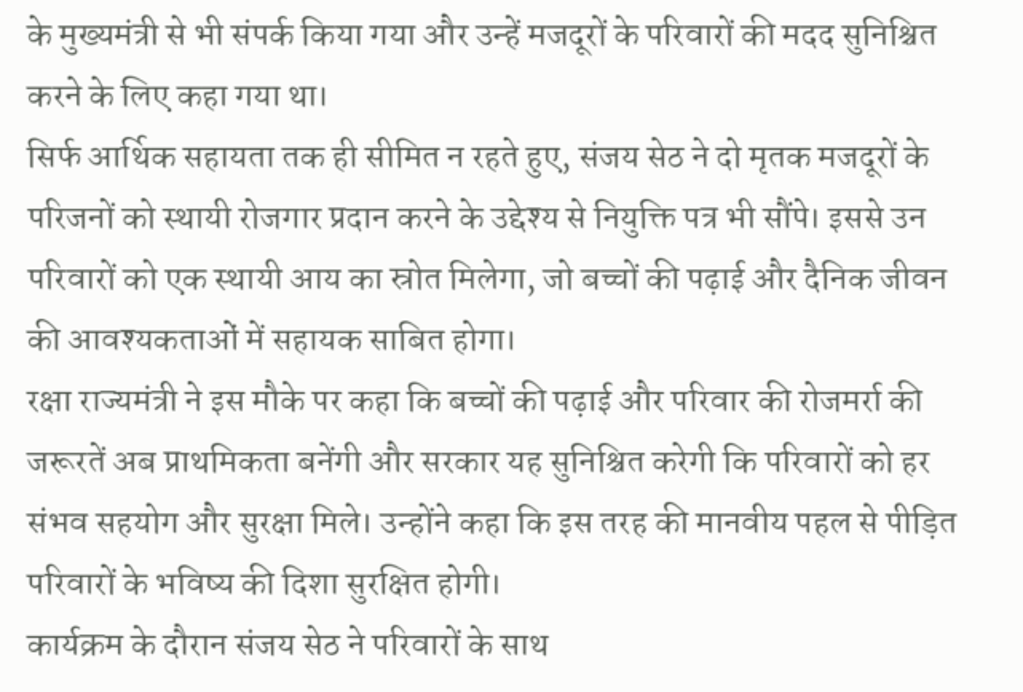के मुख्यमंत्री से भी संपर्क किया गया और उन्हें मजदूरों के परिवारों की मदद सुनिश्चित करने के लिए कहा गया था।
सिर्फ आर्थिक सहायता तक ही सीमित न रहते हुए, संजय सेठ ने दो मृतक मजदूरों के परिजनों को स्थायी रोजगार प्रदान करने के उद्देश्य से नियुक्ति पत्र भी सौंपे। इससे उन परिवारों को एक स्थायी आय का स्रोत मिलेगा, जो बच्चों की पढ़ाई और दैनिक जीवन की आवश्यकताओं में सहायक साबित होगा।
रक्षा राज्यमंत्री ने इस मौके पर कहा कि बच्चों की पढ़ाई और परिवार की रोजमर्रा की जरूरतें अब प्राथमिकता बनेंगी और सरकार यह सुनिश्चित करेगी कि परिवारों को हर संभव सहयोग और सुरक्षा मिले। उन्होंने कहा कि इस तरह की मानवीय पहल से पीड़ित परिवारों के भविष्य की दिशा सुरक्षित होगी।
कार्यक्रम के दौरान संजय सेठ ने परिवारों के साथ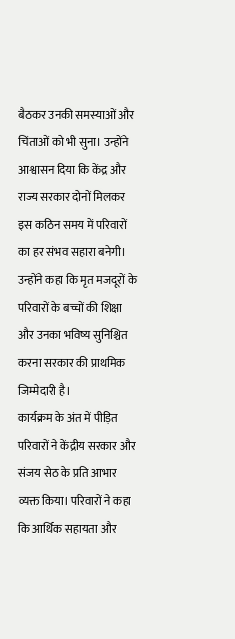बैठकर उनकी समस्याओं और चिंताओं को भी सुना। उन्होंने आश्वासन दिया कि केंद्र और राज्य सरकार दोनों मिलकर इस कठिन समय में परिवारों का हर संभव सहारा बनेगी। उन्होंने कहा कि मृत मजदूरों के परिवारों के बच्चों की शिक्षा और उनका भविष्य सुनिश्चित करना सरकार की प्राथमिक जिम्मेदारी है।
कार्यक्रम के अंत में पीड़ित परिवारों ने केंद्रीय सरकार और संजय सेठ के प्रति आभार व्यक्त किया। परिवारों ने कहा कि आर्थिक सहायता और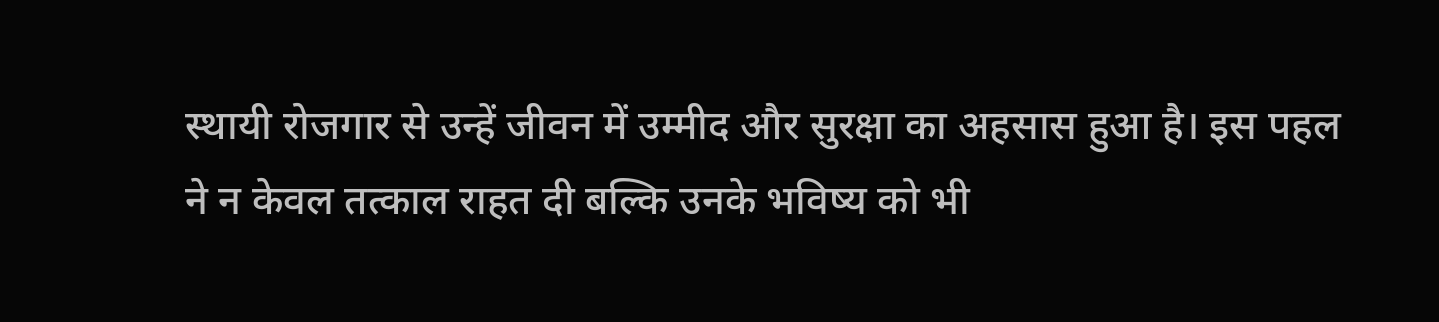स्थायी रोजगार से उन्हें जीवन में उम्मीद और सुरक्षा का अहसास हुआ है। इस पहल ने न केवल तत्काल राहत दी बल्कि उनके भविष्य को भी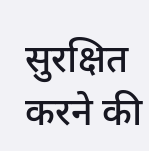सुरक्षित करने की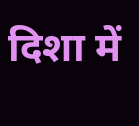दिशा में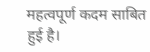महत्वपूर्ण कदम साबित हुई है।